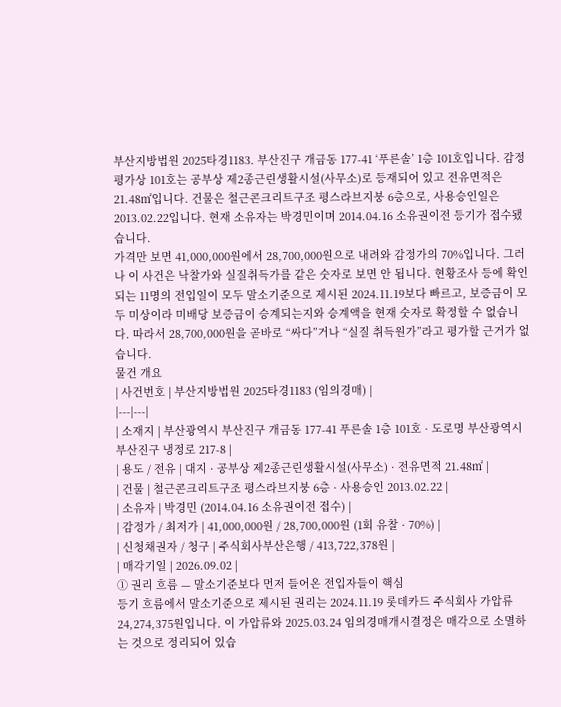부산지방법원 2025타경1183. 부산진구 개금동 177-41 ‘푸른솔’ 1층 101호입니다. 감정평가상 101호는 공부상 제2종근린생활시설(사무소)로 등재되어 있고 전유면적은 21.48㎡입니다. 건물은 철근콘크리트구조 평스라브지붕 6층으로, 사용승인일은 2013.02.22입니다. 현재 소유자는 박경민이며 2014.04.16 소유권이전 등기가 접수됐습니다.
가격만 보면 41,000,000원에서 28,700,000원으로 내려와 감정가의 70%입니다. 그러나 이 사건은 낙찰가와 실질취득가를 같은 숫자로 보면 안 됩니다. 현황조사 등에 확인되는 11명의 전입일이 모두 말소기준으로 제시된 2024.11.19보다 빠르고, 보증금이 모두 미상이라 미배당 보증금이 승계되는지와 승계액을 현재 숫자로 확정할 수 없습니다. 따라서 28,700,000원을 곧바로 “싸다”거나 “실질 취득원가”라고 평가할 근거가 없습니다.
물건 개요
| 사건번호 | 부산지방법원 2025타경1183 (임의경매) |
|---|---|
| 소재지 | 부산광역시 부산진구 개금동 177-41 푸른솔 1층 101호 · 도로명 부산광역시 부산진구 냉정로 217-8 |
| 용도 / 전유 | 대지 · 공부상 제2종근린생활시설(사무소) · 전유면적 21.48㎡ |
| 건물 | 철근콘크리트구조 평스라브지붕 6층 · 사용승인 2013.02.22 |
| 소유자 | 박경민 (2014.04.16 소유권이전 접수) |
| 감정가 / 최저가 | 41,000,000원 / 28,700,000원 (1회 유찰 · 70%) |
| 신청채권자 / 청구 | 주식회사부산은행 / 413,722,378원 |
| 매각기일 | 2026.09.02 |
① 권리 흐름 — 말소기준보다 먼저 들어온 전입자들이 핵심
등기 흐름에서 말소기준으로 제시된 권리는 2024.11.19 롯데카드 주식회사 가압류 24,274,375원입니다. 이 가압류와 2025.03.24 임의경매개시결정은 매각으로 소멸하는 것으로 정리되어 있습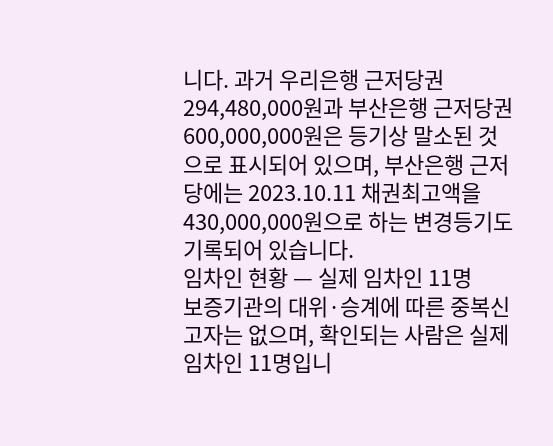니다. 과거 우리은행 근저당권 294,480,000원과 부산은행 근저당권 600,000,000원은 등기상 말소된 것으로 표시되어 있으며, 부산은행 근저당에는 2023.10.11 채권최고액을 430,000,000원으로 하는 변경등기도 기록되어 있습니다.
임차인 현황 — 실제 임차인 11명
보증기관의 대위·승계에 따른 중복신고자는 없으며, 확인되는 사람은 실제 임차인 11명입니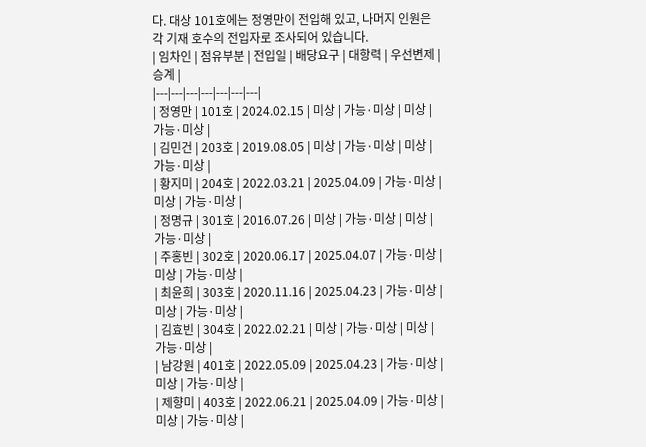다. 대상 101호에는 정영만이 전입해 있고, 나머지 인원은 각 기재 호수의 전입자로 조사되어 있습니다.
| 임차인 | 점유부분 | 전입일 | 배당요구 | 대항력 | 우선변제 | 승계 |
|---|---|---|---|---|---|---|
| 정영만 | 101호 | 2024.02.15 | 미상 | 가능·미상 | 미상 | 가능·미상 |
| 김민건 | 203호 | 2019.08.05 | 미상 | 가능·미상 | 미상 | 가능·미상 |
| 황지미 | 204호 | 2022.03.21 | 2025.04.09 | 가능·미상 | 미상 | 가능·미상 |
| 정명규 | 301호 | 2016.07.26 | 미상 | 가능·미상 | 미상 | 가능·미상 |
| 주홍빈 | 302호 | 2020.06.17 | 2025.04.07 | 가능·미상 | 미상 | 가능·미상 |
| 최윤희 | 303호 | 2020.11.16 | 2025.04.23 | 가능·미상 | 미상 | 가능·미상 |
| 김효빈 | 304호 | 2022.02.21 | 미상 | 가능·미상 | 미상 | 가능·미상 |
| 남강원 | 401호 | 2022.05.09 | 2025.04.23 | 가능·미상 | 미상 | 가능·미상 |
| 제향미 | 403호 | 2022.06.21 | 2025.04.09 | 가능·미상 | 미상 | 가능·미상 |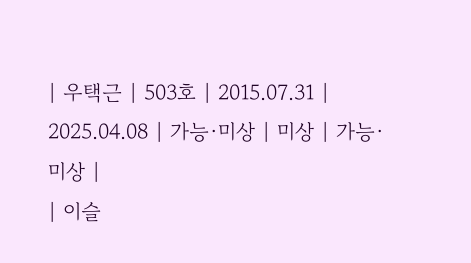| 우택근 | 503호 | 2015.07.31 | 2025.04.08 | 가능·미상 | 미상 | 가능·미상 |
| 이슬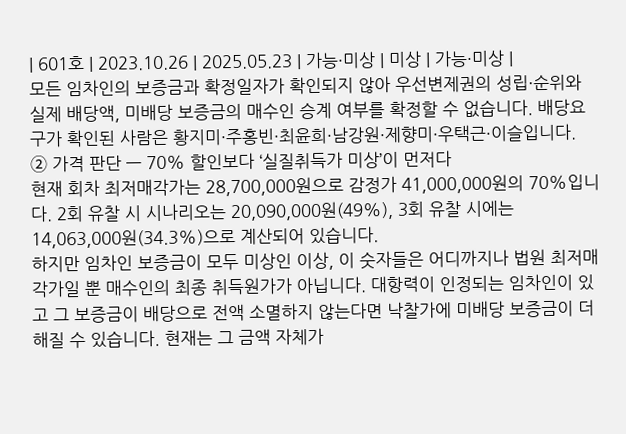| 601호 | 2023.10.26 | 2025.05.23 | 가능·미상 | 미상 | 가능·미상 |
모든 임차인의 보증금과 확정일자가 확인되지 않아 우선변제권의 성립·순위와 실제 배당액, 미배당 보증금의 매수인 승계 여부를 확정할 수 없습니다. 배당요구가 확인된 사람은 황지미·주홍빈·최윤희·남강원·제향미·우택근·이슬입니다.
② 가격 판단 — 70% 할인보다 ‘실질취득가 미상’이 먼저다
현재 회차 최저매각가는 28,700,000원으로 감정가 41,000,000원의 70%입니다. 2회 유찰 시 시나리오는 20,090,000원(49%), 3회 유찰 시에는 14,063,000원(34.3%)으로 계산되어 있습니다.
하지만 임차인 보증금이 모두 미상인 이상, 이 숫자들은 어디까지나 법원 최저매각가일 뿐 매수인의 최종 취득원가가 아닙니다. 대항력이 인정되는 임차인이 있고 그 보증금이 배당으로 전액 소멸하지 않는다면 낙찰가에 미배당 보증금이 더해질 수 있습니다. 현재는 그 금액 자체가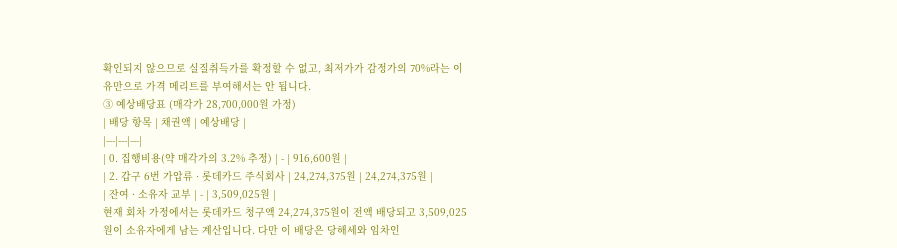확인되지 않으므로 실질취득가를 확정할 수 없고, 최저가가 감정가의 70%라는 이유만으로 가격 메리트를 부여해서는 안 됩니다.
③ 예상배당표 (매각가 28,700,000원 가정)
| 배당 항목 | 채권액 | 예상배당 |
|---|---|---|
| 0. 집행비용(약 매각가의 3.2% 추정) | - | 916,600원 |
| 2. 갑구 6번 가압류 · 롯데카드 주식회사 | 24,274,375원 | 24,274,375원 |
| 잔여 · 소유자 교부 | - | 3,509,025원 |
현재 회차 가정에서는 롯데카드 청구액 24,274,375원이 전액 배당되고 3,509,025원이 소유자에게 남는 계산입니다. 다만 이 배당은 당해세와 임차인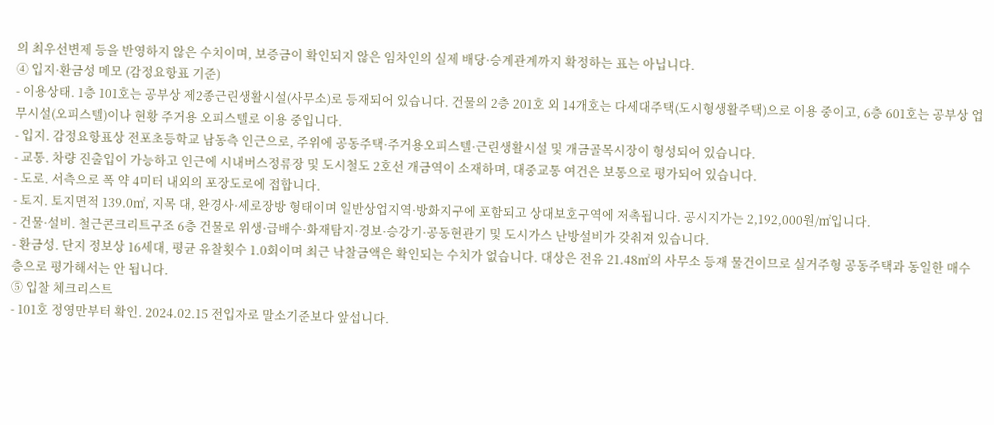의 최우선변제 등을 반영하지 않은 수치이며, 보증금이 확인되지 않은 임차인의 실제 배당·승계관계까지 확정하는 표는 아닙니다.
④ 입지·환금성 메모 (감정요항표 기준)
- 이용상태. 1층 101호는 공부상 제2종근린생활시설(사무소)로 등재되어 있습니다. 건물의 2층 201호 외 14개호는 다세대주택(도시형생활주택)으로 이용 중이고, 6층 601호는 공부상 업무시설(오피스텔)이나 현황 주거용 오피스텔로 이용 중입니다.
- 입지. 감정요항표상 전포초등학교 남동측 인근으로, 주위에 공동주택·주거용오피스텔·근린생활시설 및 개금골목시장이 형성되어 있습니다.
- 교통. 차량 진출입이 가능하고 인근에 시내버스정류장 및 도시철도 2호선 개금역이 소재하며, 대중교통 여건은 보통으로 평가되어 있습니다.
- 도로. 서측으로 폭 약 4미터 내외의 포장도로에 접합니다.
- 토지. 토지면적 139.0㎡, 지목 대, 완경사·세로장방 형태이며 일반상업지역·방화지구에 포함되고 상대보호구역에 저촉됩니다. 공시지가는 2,192,000원/㎡입니다.
- 건물·설비. 철근콘크리트구조 6층 건물로 위생·급배수·화재탐지·경보·승강기·공동현관기 및 도시가스 난방설비가 갖춰져 있습니다.
- 환금성. 단지 정보상 16세대, 평균 유찰횟수 1.0회이며 최근 낙찰금액은 확인되는 수치가 없습니다. 대상은 전유 21.48㎡의 사무소 등재 물건이므로 실거주형 공동주택과 동일한 매수층으로 평가해서는 안 됩니다.
⑤ 입찰 체크리스트
- 101호 정영만부터 확인. 2024.02.15 전입자로 말소기준보다 앞섭니다.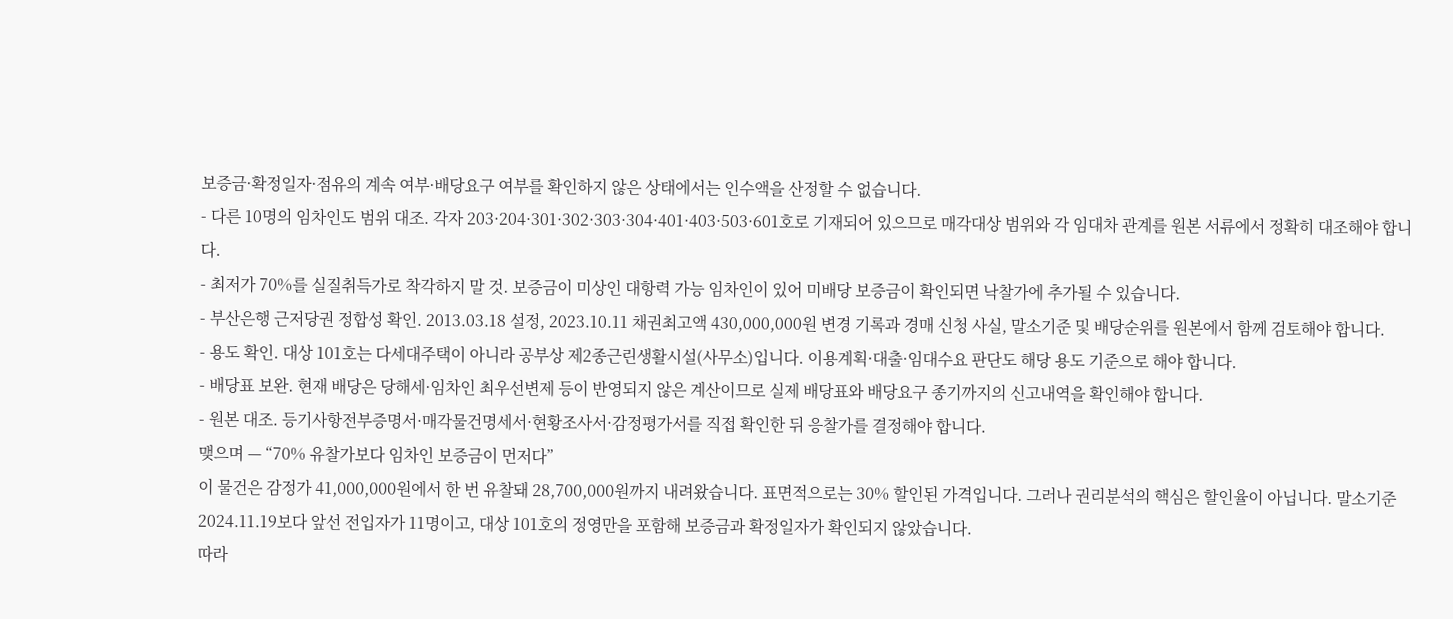보증금·확정일자·점유의 계속 여부·배당요구 여부를 확인하지 않은 상태에서는 인수액을 산정할 수 없습니다.
- 다른 10명의 임차인도 범위 대조. 각자 203·204·301·302·303·304·401·403·503·601호로 기재되어 있으므로 매각대상 범위와 각 임대차 관계를 원본 서류에서 정확히 대조해야 합니다.
- 최저가 70%를 실질취득가로 착각하지 말 것. 보증금이 미상인 대항력 가능 임차인이 있어 미배당 보증금이 확인되면 낙찰가에 추가될 수 있습니다.
- 부산은행 근저당권 정합성 확인. 2013.03.18 설정, 2023.10.11 채권최고액 430,000,000원 변경 기록과 경매 신청 사실, 말소기준 및 배당순위를 원본에서 함께 검토해야 합니다.
- 용도 확인. 대상 101호는 다세대주택이 아니라 공부상 제2종근린생활시설(사무소)입니다. 이용계획·대출·임대수요 판단도 해당 용도 기준으로 해야 합니다.
- 배당표 보완. 현재 배당은 당해세·임차인 최우선변제 등이 반영되지 않은 계산이므로 실제 배당표와 배당요구 종기까지의 신고내역을 확인해야 합니다.
- 원본 대조. 등기사항전부증명서·매각물건명세서·현황조사서·감정평가서를 직접 확인한 뒤 응찰가를 결정해야 합니다.
맺으며 — “70% 유찰가보다 임차인 보증금이 먼저다”
이 물건은 감정가 41,000,000원에서 한 번 유찰돼 28,700,000원까지 내려왔습니다. 표면적으로는 30% 할인된 가격입니다. 그러나 권리분석의 핵심은 할인율이 아닙니다. 말소기준 2024.11.19보다 앞선 전입자가 11명이고, 대상 101호의 정영만을 포함해 보증금과 확정일자가 확인되지 않았습니다.
따라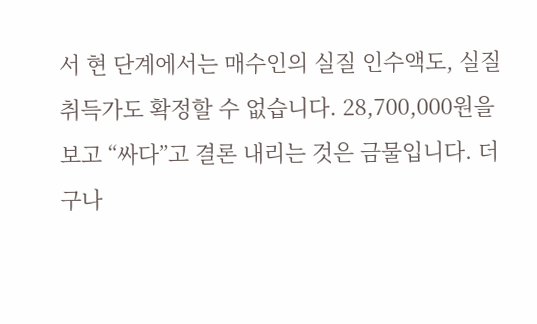서 현 단계에서는 매수인의 실질 인수액도, 실질취득가도 확정할 수 없습니다. 28,700,000원을 보고 “싸다”고 결론 내리는 것은 금물입니다. 더구나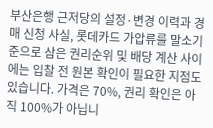부산은행 근저당의 설정·변경 이력과 경매 신청 사실, 롯데카드 가압류를 말소기준으로 삼은 권리순위 및 배당 계산 사이에는 입찰 전 원본 확인이 필요한 지점도 있습니다. 가격은 70%, 권리 확인은 아직 100%가 아닙니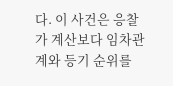다. 이 사건은 응찰가 계산보다 임차관계와 등기 순위를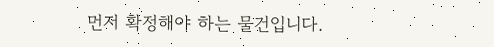먼저 확정해야 하는 물건입니다.